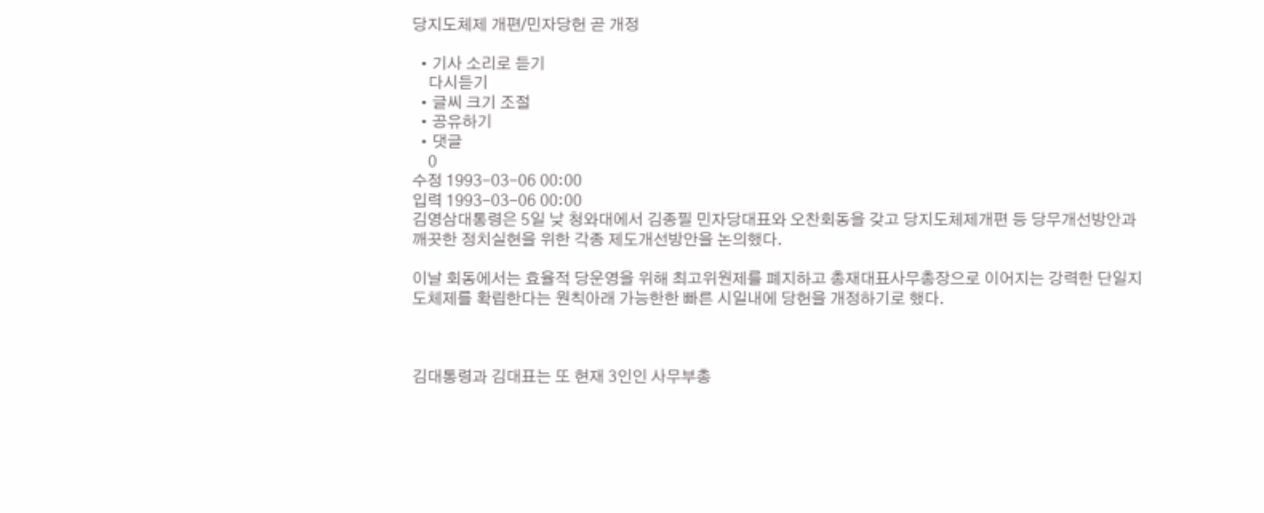당지도체제 개편/민자당헌 곧 개정

  • 기사 소리로 듣기
    다시듣기
  • 글씨 크기 조절
  • 공유하기
  • 댓글
    0
수정 1993-03-06 00:00
입력 1993-03-06 00:00
김영삼대통령은 5일 낮 청와대에서 김종필 민자당대표와 오찬회동을 갖고 당지도체제개편 등 당무개선방안과 깨끗한 정치실현을 위한 각종 제도개선방안을 논의했다.

이날 회동에서는 효율적 당운영을 위해 최고위원제를 폐지하고 총재대표사무총장으로 이어지는 강력한 단일지도체제를 확립한다는 원칙아래 가능한한 빠른 시일내에 당헌을 개정하기로 했다.



김대통령과 김대표는 또 현재 3인인 사무부총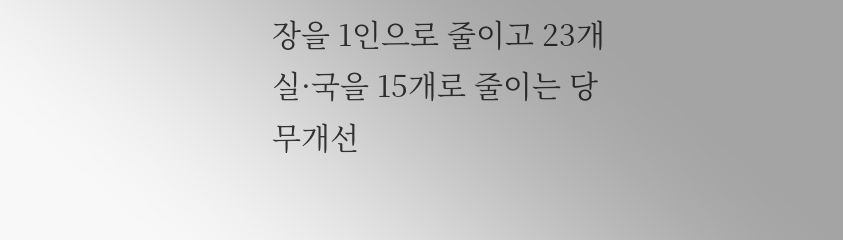장을 1인으로 줄이고 23개 실·국을 15개로 줄이는 당무개선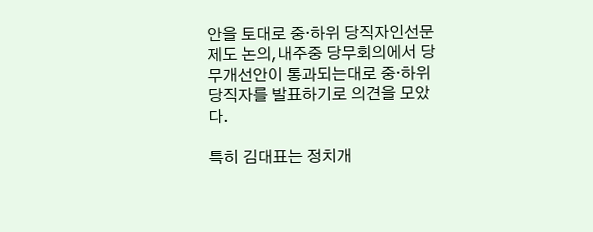안을 토대로 중·하위 당직자인선문제도 논의,내주중 당무회의에서 당무개선안이 통과되는대로 중·하위 당직자를 발표하기로 의견을 모았다.

특히 김대표는 정치개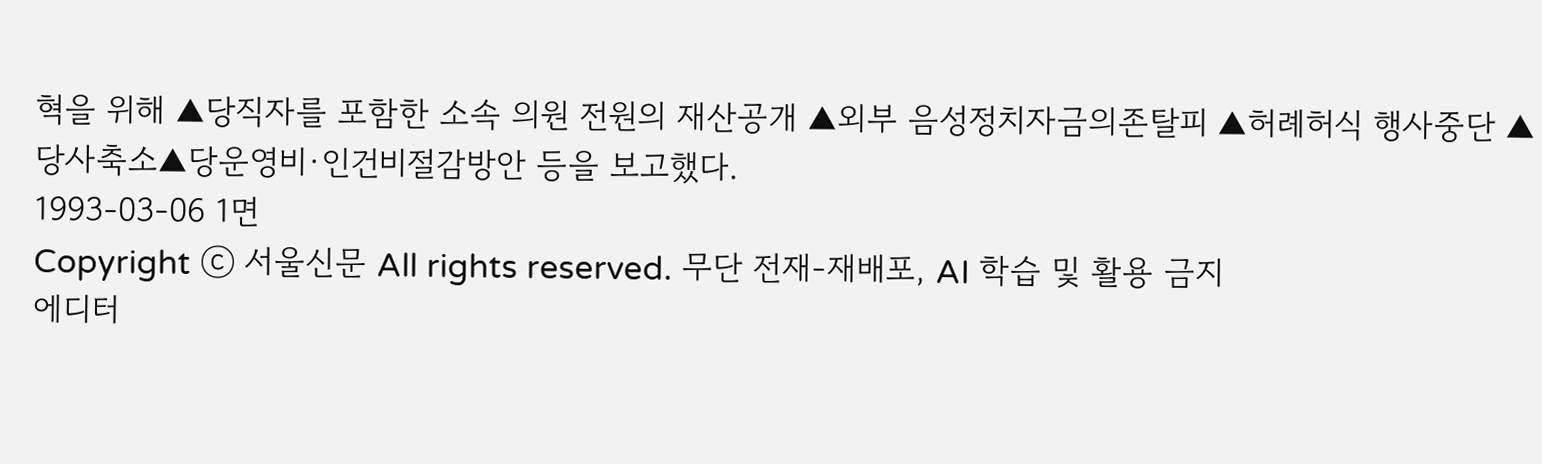혁을 위해 ▲당직자를 포함한 소속 의원 전원의 재산공개 ▲외부 음성정치자금의존탈피 ▲허례허식 행사중단 ▲당사축소▲당운영비·인건비절감방안 등을 보고했다.
1993-03-06 1면
Copyright ⓒ 서울신문 All rights reserved. 무단 전재-재배포, AI 학습 및 활용 금지
에디터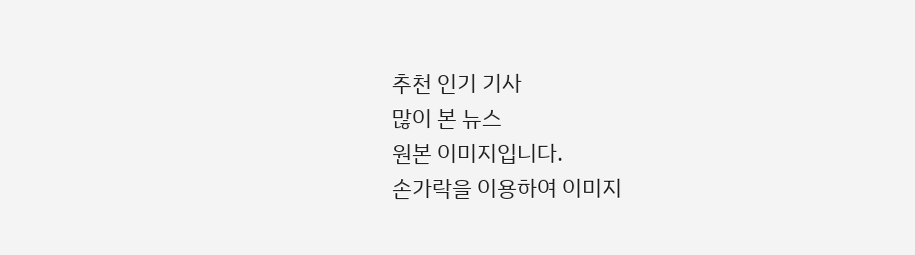추천 인기 기사
많이 본 뉴스
원본 이미지입니다.
손가락을 이용하여 이미지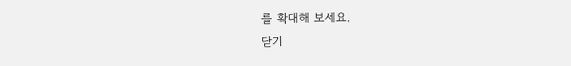를 확대해 보세요.
닫기